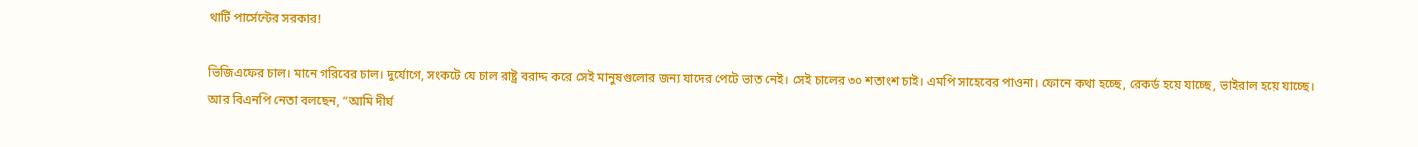থার্টি পার্সেন্টের সরকার!

ভিজিএফের চাল। মানে গরিবের চাল। দুর্যোগে, সংকটে যে চাল রাষ্ট্র বরাদ্দ করে সেই মানুষগুলোর জন্য যাদের পেটে ভাত নেই। সেই চালের ৩০ শতাংশ চাই। এমপি সাহেবের পাওনা। ফোনে কথা হচ্ছে, রেকর্ড হয়ে যাচ্ছে, ভাইরাল হয়ে যাচ্ছে। আর বিএনপি নেতা বলছেন, “আমি দীর্ঘ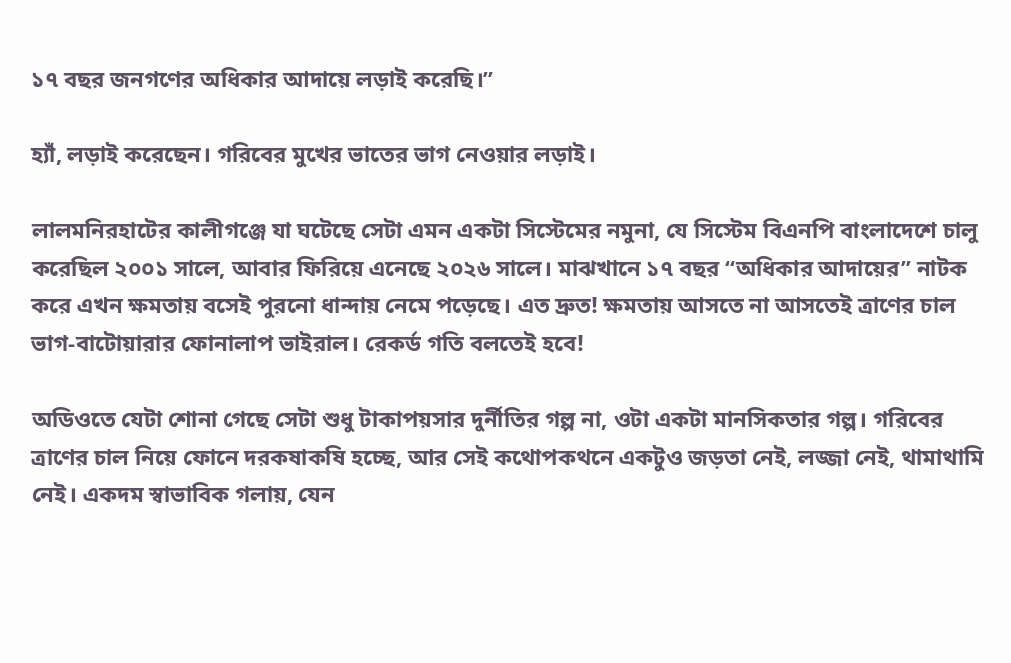১৭ বছর জনগণের অধিকার আদায়ে লড়াই করেছি।”

হ্যাঁ, লড়াই করেছেন। গরিবের মুখের ভাতের ভাগ নেওয়ার লড়াই।

লালমনিরহাটের কালীগঞ্জে যা ঘটেছে সেটা এমন একটা সিস্টেমের নমুনা, যে সিস্টেম বিএনপি বাংলাদেশে চালু করেছিল ২০০১ সালে, আবার ফিরিয়ে এনেছে ২০২৬ সালে। মাঝখানে ১৭ বছর “অধিকার আদায়ের” নাটক করে এখন ক্ষমতায় বসেই পুরনো ধান্দায় নেমে পড়েছে। এত দ্রুত! ক্ষমতায় আসতে না আসতেই ত্রাণের চাল ভাগ-বাটোয়ারার ফোনালাপ ভাইরাল। রেকর্ড গতি বলতেই হবে!

অডিওতে যেটা শোনা গেছে সেটা শুধু টাকাপয়সার দুর্নীতির গল্প না, ওটা একটা মানসিকতার গল্প। গরিবের ত্রাণের চাল নিয়ে ফোনে দরকষাকষি হচ্ছে, আর সেই কথোপকথনে একটুও জড়তা নেই, লজ্জা নেই, থামাথামি নেই। একদম স্বাভাবিক গলায়, যেন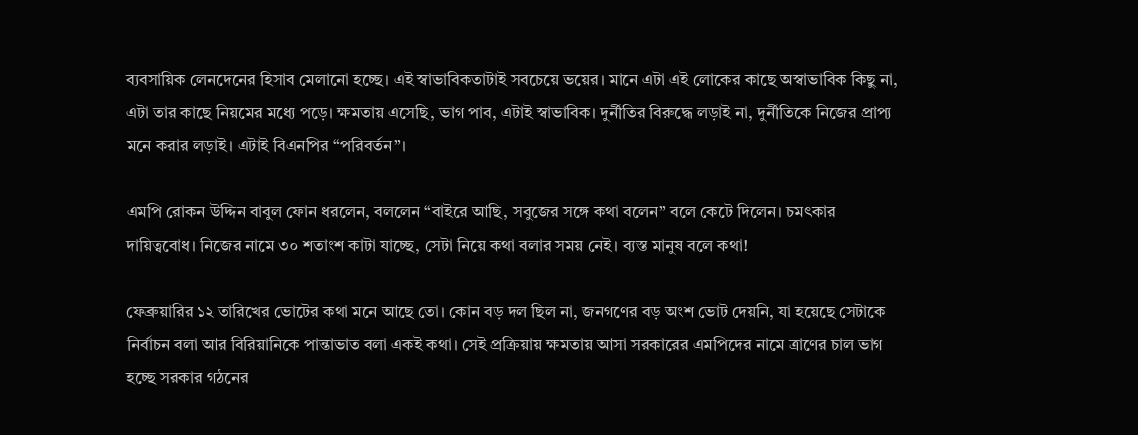ব্যবসায়িক লেনদেনের হিসাব মেলানো হচ্ছে। এই স্বাভাবিকতাটাই সবচেয়ে ভয়ের। মানে এটা এই লোকের কাছে অস্বাভাবিক কিছু না, এটা তার কাছে নিয়মের মধ্যে পড়ে। ক্ষমতায় এসেছি, ভাগ পাব, এটাই স্বাভাবিক। দুর্নীতির বিরুদ্ধে লড়াই না, দুর্নীতিকে নিজের প্রাপ্য মনে করার লড়াই। এটাই বিএনপির “পরিবর্তন”।

এমপি রোকন উদ্দিন বাবুল ফোন ধরলেন, বললেন “বাইরে আছি, সবুজের সঙ্গে কথা বলেন” বলে কেটে দিলেন। চমৎকার দায়িত্ববোধ। নিজের নামে ৩০ শতাংশ কাটা যাচ্ছে, সেটা নিয়ে কথা বলার সময় নেই। ব্যস্ত মানুষ বলে কথা!

ফেব্রুয়ারির ১২ তারিখের ভোটের কথা মনে আছে তো। কোন বড় দল ছিল না, জনগণের বড় অংশ ভোট দেয়নি, যা হয়েছে সেটাকে নির্বাচন বলা আর বিরিয়ানিকে পান্তাভাত বলা একই কথা। সেই প্রক্রিয়ায় ক্ষমতায় আসা সরকারের এমপিদের নামে ত্রাণের চাল ভাগ হচ্ছে সরকার গঠনের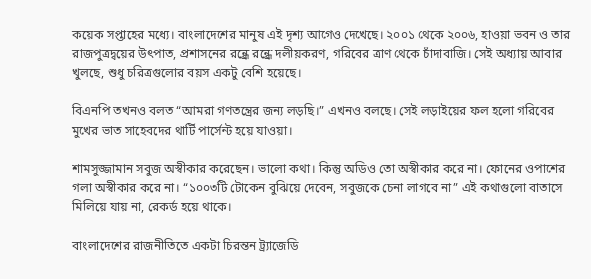কয়েক সপ্তাহের মধ্যে। বাংলাদেশের মানুষ এই দৃশ্য আগেও দেখেছে। ২০০১ থেকে ২০০৬, হাওয়া ভবন ও তার রাজপুত্রদ্বয়ের উৎপাত, প্রশাসনের রন্ধ্রে রন্ধ্রে দলীয়করণ, গরিবের ত্রাণ থেকে চাঁদাবাজি। সেই অধ্যায় আবার খুলছে, শুধু চরিত্রগুলোর বয়স একটু বেশি হয়েছে।

বিএনপি তখনও বলত “আমরা গণতন্ত্রের জন্য লড়ছি।” এখনও বলছে। সেই লড়াইয়ের ফল হলো গরিবের মুখের ভাত সাহেবদের থার্টি পার্সেন্ট হয়ে যাওয়া।

শামসুজ্জামান সবুজ অস্বীকার করেছেন। ভালো কথা। কিন্তু অডিও তো অস্বীকার করে না। ফোনের ওপাশের গলা অস্বীকার করে না। “১০০৩টি টোকেন বুঝিয়ে দেবেন, সবুজকে চেনা লাগবে না” এই কথাগুলো বাতাসে মিলিয়ে যায় না, রেকর্ড হয়ে থাকে।

বাংলাদেশের রাজনীতিতে একটা চিরন্তন ট্র্যাজেডি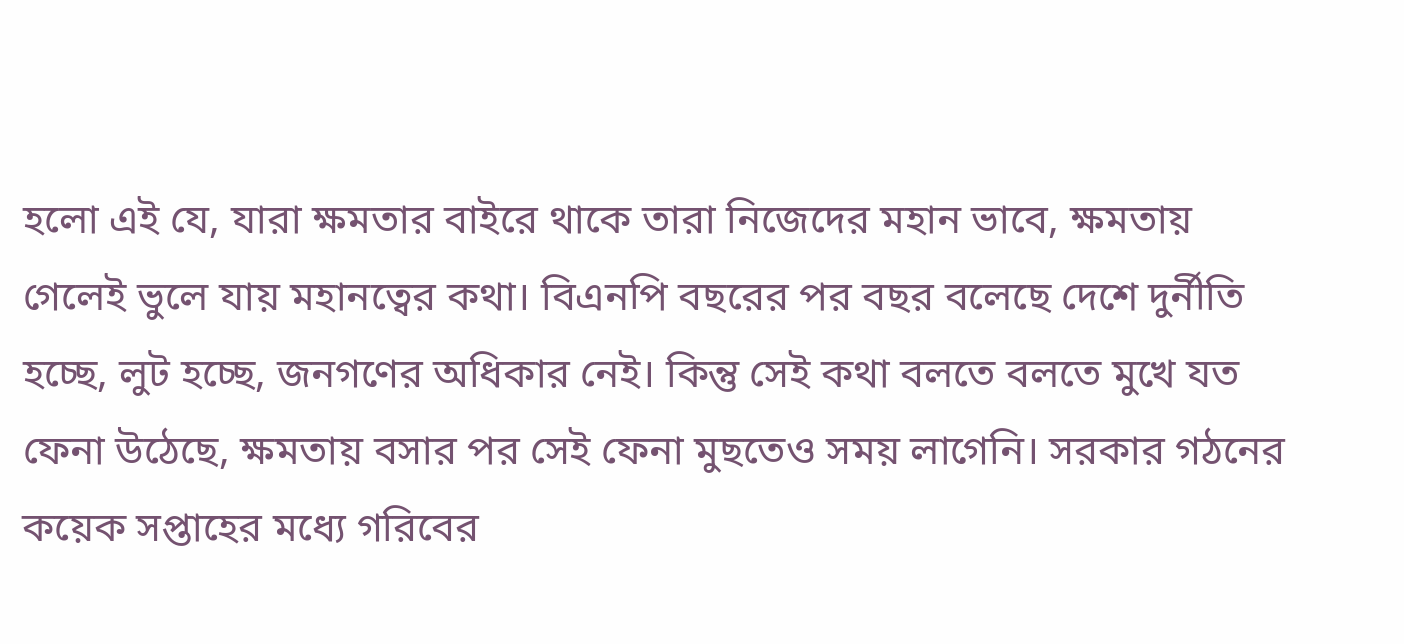হলো এই যে, যারা ক্ষমতার বাইরে থাকে তারা নিজেদের মহান ভাবে, ক্ষমতায় গেলেই ভুলে যায় মহানত্বের কথা। বিএনপি বছরের পর বছর বলেছে দেশে দুর্নীতি হচ্ছে, লুট হচ্ছে, জনগণের অধিকার নেই। কিন্তু সেই কথা বলতে বলতে মুখে যত ফেনা উঠেছে, ক্ষমতায় বসার পর সেই ফেনা মুছতেও সময় লাগেনি। সরকার গঠনের কয়েক সপ্তাহের মধ্যে গরিবের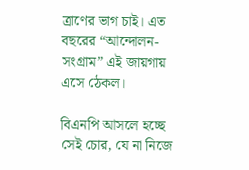ত্রাণের ভাগ চাই। এত বছরের “আন্দোলন-সংগ্রাম” এই জায়গায় এসে ঠেকল।

বিএনপি আসলে হচ্ছে সেই চোর, যে না নিজে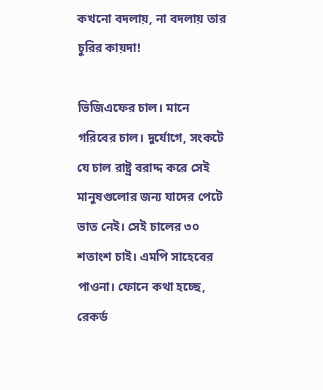কখনো বদলায়, না বদলায় তার চুরির কায়দা!

ভিজিএফের চাল। মানে গরিবের চাল। দুর্যোগে, সংকটে যে চাল রাষ্ট্র বরাদ্দ করে সেই মানুষগুলোর জন্য যাদের পেটে ভাত নেই। সেই চালের ৩০ শতাংশ চাই। এমপি সাহেবের পাওনা। ফোনে কথা হচ্ছে, রেকর্ড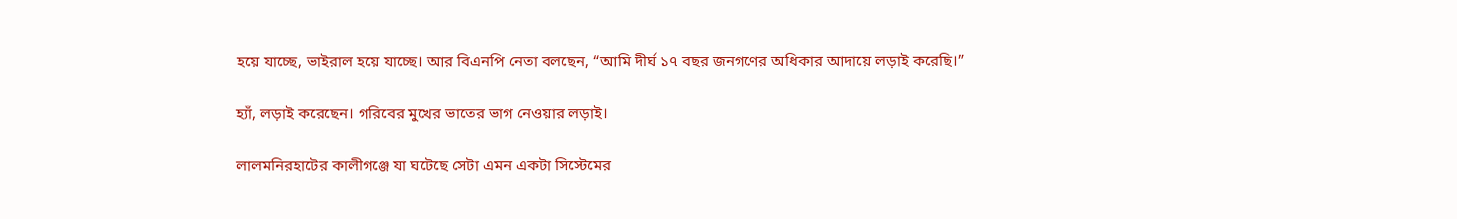হয়ে যাচ্ছে, ভাইরাল হয়ে যাচ্ছে। আর বিএনপি নেতা বলছেন, “আমি দীর্ঘ ১৭ বছর জনগণের অধিকার আদায়ে লড়াই করেছি।”

হ্যাঁ, লড়াই করেছেন। গরিবের মুখের ভাতের ভাগ নেওয়ার লড়াই।

লালমনিরহাটের কালীগঞ্জে যা ঘটেছে সেটা এমন একটা সিস্টেমের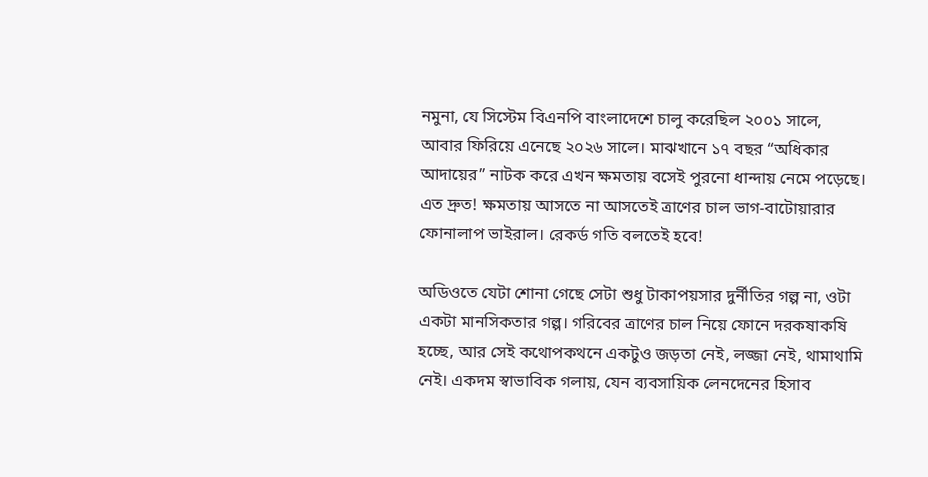নমুনা, যে সিস্টেম বিএনপি বাংলাদেশে চালু করেছিল ২০০১ সালে, আবার ফিরিয়ে এনেছে ২০২৬ সালে। মাঝখানে ১৭ বছর “অধিকার আদায়ের” নাটক করে এখন ক্ষমতায় বসেই পুরনো ধান্দায় নেমে পড়েছে। এত দ্রুত! ক্ষমতায় আসতে না আসতেই ত্রাণের চাল ভাগ-বাটোয়ারার ফোনালাপ ভাইরাল। রেকর্ড গতি বলতেই হবে!

অডিওতে যেটা শোনা গেছে সেটা শুধু টাকাপয়সার দুর্নীতির গল্প না, ওটা একটা মানসিকতার গল্প। গরিবের ত্রাণের চাল নিয়ে ফোনে দরকষাকষি হচ্ছে, আর সেই কথোপকথনে একটুও জড়তা নেই, লজ্জা নেই, থামাথামি নেই। একদম স্বাভাবিক গলায়, যেন ব্যবসায়িক লেনদেনের হিসাব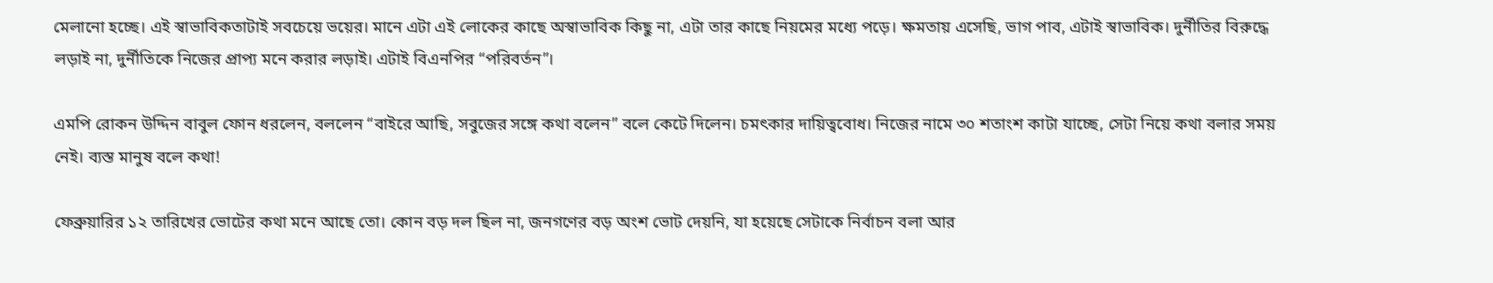মেলানো হচ্ছে। এই স্বাভাবিকতাটাই সবচেয়ে ভয়ের। মানে এটা এই লোকের কাছে অস্বাভাবিক কিছু না, এটা তার কাছে নিয়মের মধ্যে পড়ে। ক্ষমতায় এসেছি, ভাগ পাব, এটাই স্বাভাবিক। দুর্নীতির বিরুদ্ধে লড়াই না, দুর্নীতিকে নিজের প্রাপ্য মনে করার লড়াই। এটাই বিএনপির “পরিবর্তন”।

এমপি রোকন উদ্দিন বাবুল ফোন ধরলেন, বললেন “বাইরে আছি, সবুজের সঙ্গে কথা বলেন” বলে কেটে দিলেন। চমৎকার দায়িত্ববোধ। নিজের নামে ৩০ শতাংশ কাটা যাচ্ছে, সেটা নিয়ে কথা বলার সময় নেই। ব্যস্ত মানুষ বলে কথা!

ফেব্রুয়ারির ১২ তারিখের ভোটের কথা মনে আছে তো। কোন বড় দল ছিল না, জনগণের বড় অংশ ভোট দেয়নি, যা হয়েছে সেটাকে নির্বাচন বলা আর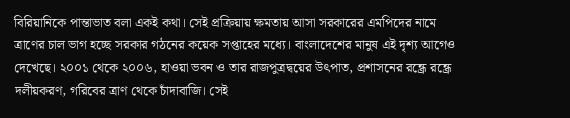বিরিয়ানিকে পান্তাভাত বলা একই কথা। সেই প্রক্রিয়ায় ক্ষমতায় আসা সরকারের এমপিদের নামে ত্রাণের চাল ভাগ হচ্ছে সরকার গঠনের কয়েক সপ্তাহের মধ্যে। বাংলাদেশের মানুষ এই দৃশ্য আগেও দেখেছে। ২০০১ থেকে ২০০৬, হাওয়া ভবন ও তার রাজপুত্রদ্বয়ের উৎপাত, প্রশাসনের রন্ধ্রে রন্ধ্রে দলীয়করণ, গরিবের ত্রাণ থেকে চাঁদাবাজি। সেই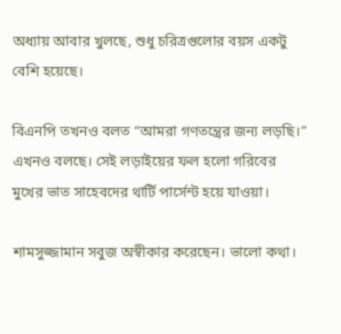অধ্যায় আবার খুলছে, শুধু চরিত্রগুলোর বয়স একটু বেশি হয়েছে।

বিএনপি তখনও বলত “আমরা গণতন্ত্রের জন্য লড়ছি।” এখনও বলছে। সেই লড়াইয়ের ফল হলো গরিবের মুখের ভাত সাহেবদের থার্টি পার্সেন্ট হয়ে যাওয়া।

শামসুজ্জামান সবুজ অস্বীকার করেছেন। ভালো কথা।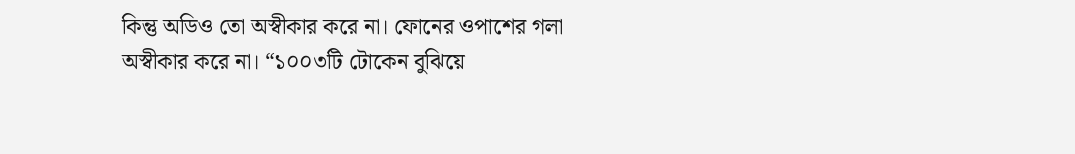কিন্তু অডিও তো অস্বীকার করে না। ফোনের ওপাশের গলা অস্বীকার করে না। “১০০৩টি টোকেন বুঝিয়ে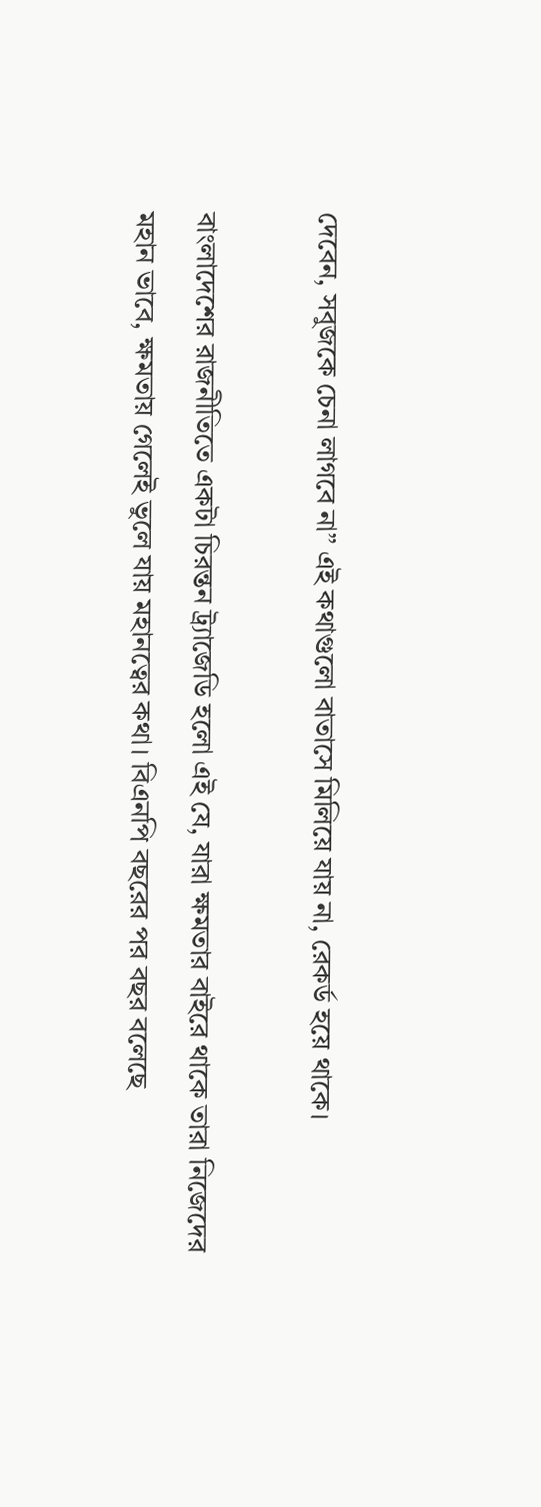দেবেন, সবুজকে চেনা লাগবে না” এই কথাগুলো বাতাসে মিলিয়ে যায় না, রেকর্ড হয়ে থাকে।

বাংলাদেশের রাজনীতিতে একটা চিরন্তন ট্র্যাজেডি হলো এই যে, যারা ক্ষমতার বাইরে থাকে তারা নিজেদের মহান ভাবে, ক্ষমতায় গেলেই ভুলে যায় মহানত্বের কথা। বিএনপি বছরের পর বছর বলেছে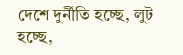দেশে দুর্নীতি হচ্ছে, লুট হচ্ছে,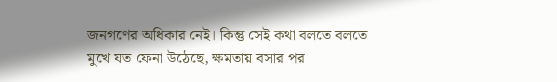জনগণের অধিকার নেই। কিন্তু সেই কথা বলতে বলতে মুখে যত ফেনা উঠেছে, ক্ষমতায় বসার পর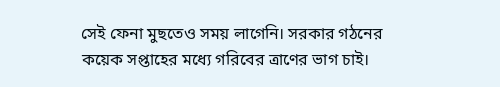সেই ফেনা মুছতেও সময় লাগেনি। সরকার গঠনের কয়েক সপ্তাহের মধ্যে গরিবের ত্রাণের ভাগ চাই।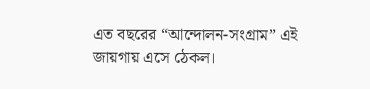এত বছরের “আন্দোলন-সংগ্রাম” এই জায়গায় এসে ঠেকল।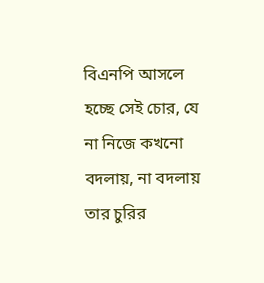বিএনপি আসলে হচ্ছে সেই চোর, যে না নিজে কখনো বদলায়, না বদলায় তার চুরির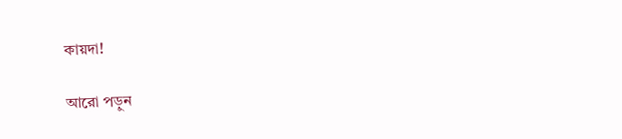কায়দা!

আরো পড়ুন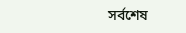সর্বশেষ